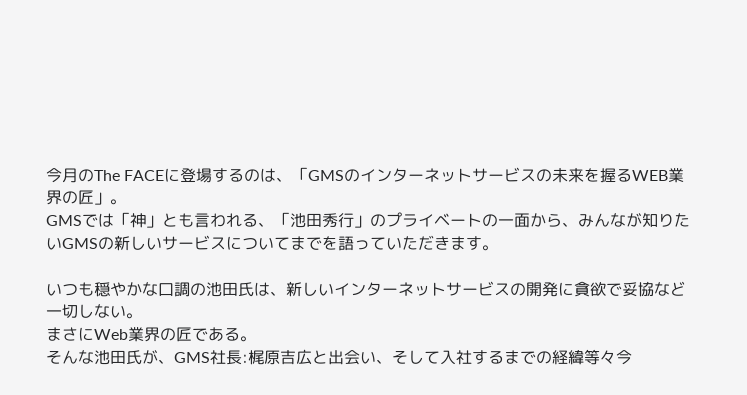今月のThe FACEに登場するのは、「GMSのインターネットサービスの未来を握るWEB業界の匠」。
GMSでは「神」とも言われる、「池田秀行」のプライベートの一面から、みんなが知りたいGMSの新しいサービスについてまでを語っていただきます。

いつも穏やかな口調の池田氏は、新しいインターネットサービスの開発に貪欲で妥協など一切しない。
まさにWeb業界の匠である。
そんな池田氏が、GMS社長:梶原吉広と出会い、そして入社するまでの経緯等々今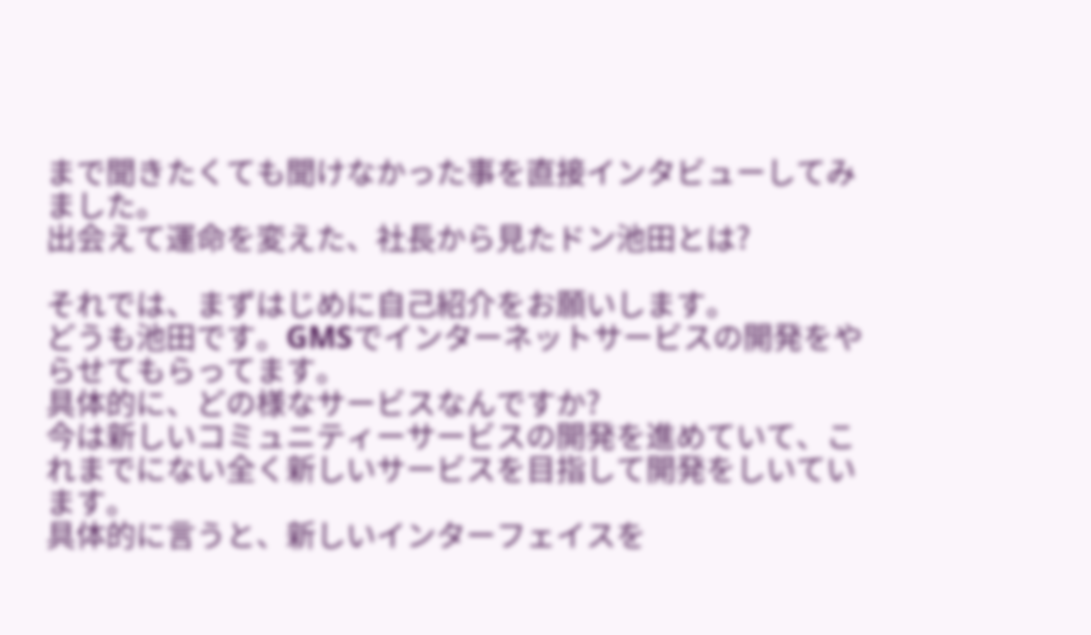まで聞きたくても聞けなかった事を直接インタビューしてみました。
出会えて運命を変えた、社長から見たドン池田とは?

それでは、まずはじめに自己紹介をお願いします。
どうも池田です。GMSでインターネットサービスの開発をやらせてもらってます。
具体的に、どの様なサービスなんですか?
今は新しいコミュニティーサービスの開発を進めていて、これまでにない全く新しいサービスを目指して開発をしいています。
具体的に言うと、新しいインターフェイスを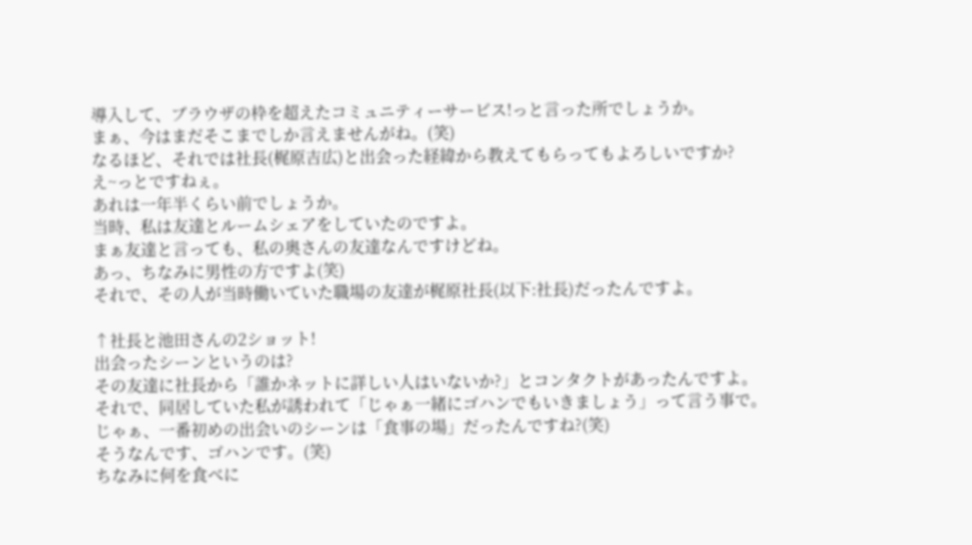導入して、ブラウザの枠を超えたコミュニティーサービス!っと言った所でしょうか。
まぁ、今はまだそこまでしか言えませんがね。(笑)
なるほど、それでは社長(梶原吉広)と出会った経緯から教えてもらってもよろしいですか?
え~っとですねぇ。
あれは一年半くらい前でしょうか。
当時、私は友達とルームシェアをしていたのですよ。
まぁ友達と言っても、私の奥さんの友達なんですけどね。
あっ、ちなみに男性の方ですよ(笑)
それで、その人が当時働いていた職場の友達が梶原社長(以下:社長)だったんですよ。

↑社長と池田さんの2ショット!
出会ったシーンというのは?
その友達に社長から「誰かネットに詳しい人はいないか?」とコンタクトがあったんですよ。
それで、同居していた私が誘われて「じゃぁ一緒にゴハンでもいきましょう」って言う事で。
じゃぁ、一番初めの出会いのシーンは「食事の場」だったんですね?(笑)
そうなんです、ゴハンです。(笑)
ちなみに何を食べに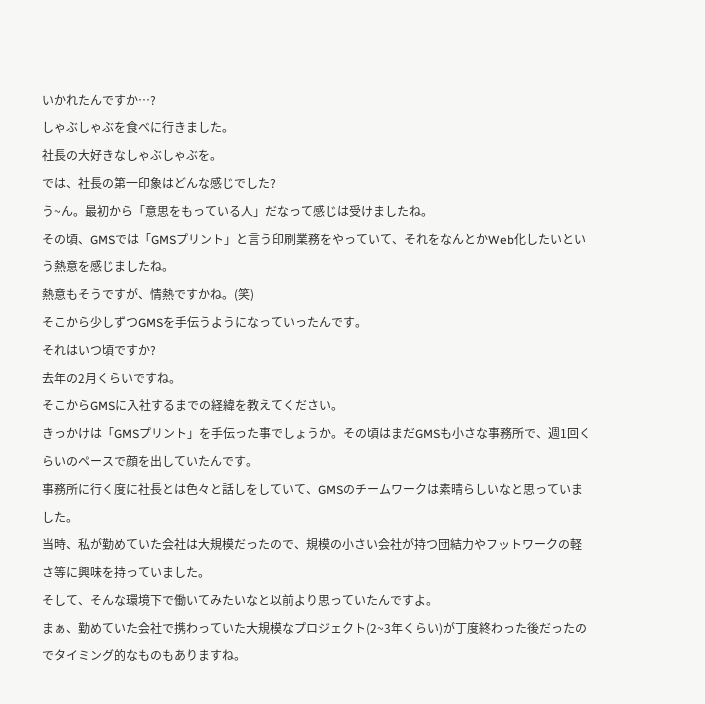いかれたんですか…?
しゃぶしゃぶを食べに行きました。
社長の大好きなしゃぶしゃぶを。
では、社長の第一印象はどんな感じでした?
う~ん。最初から「意思をもっている人」だなって感じは受けましたね。
その頃、GMSでは「GMSプリント」と言う印刷業務をやっていて、それをなんとかWeb化したいという熱意を感じましたね。
熱意もそうですが、情熱ですかね。(笑)
そこから少しずつGMSを手伝うようになっていったんです。
それはいつ頃ですか?
去年の2月くらいですね。
そこからGMSに入社するまでの経緯を教えてください。
きっかけは「GMSプリント」を手伝った事でしょうか。その頃はまだGMSも小さな事務所で、週1回くらいのペースで顔を出していたんです。
事務所に行く度に社長とは色々と話しをしていて、GMSのチームワークは素晴らしいなと思っていました。
当時、私が勤めていた会社は大規模だったので、規模の小さい会社が持つ団結力やフットワークの軽さ等に興味を持っていました。
そして、そんな環境下で働いてみたいなと以前より思っていたんですよ。
まぁ、勤めていた会社で携わっていた大規模なプロジェクト(2~3年くらい)が丁度終わった後だったのでタイミング的なものもありますね。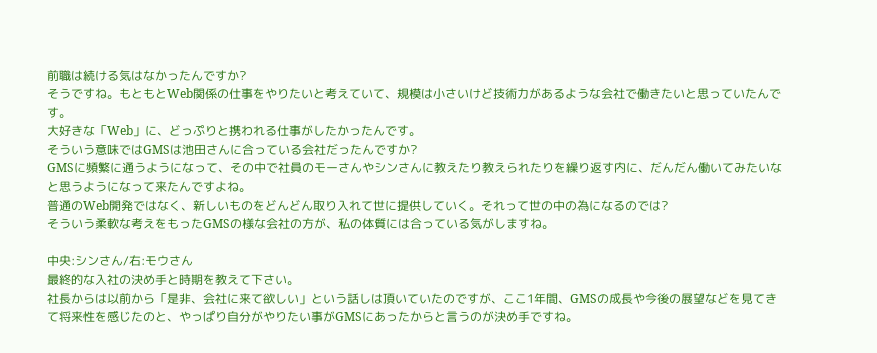前職は続ける気はなかったんですか?
そうですね。もともとWeb関係の仕事をやりたいと考えていて、規模は小さいけど技術力があるような会社で働きたいと思っていたんです。
大好きな「Web」に、どっぷりと携われる仕事がしたかったんです。
そういう意味ではGMSは池田さんに合っている会社だったんですか?
GMSに頻繁に通うようになって、その中で社員のモーさんやシンさんに教えたり教えられたりを繰り返す内に、だんだん働いてみたいなと思うようになって来たんですよね。
普通のWeb開発ではなく、新しいものをどんどん取り入れて世に提供していく。それって世の中の為になるのでは?
そういう柔軟な考えをもったGMSの様な会社の方が、私の体質には合っている気がしますね。

中央:シンさん/右:モウさん
最終的な入社の決め手と時期を教えて下さい。
社長からは以前から「是非、会社に来て欲しい」という話しは頂いていたのですが、ここ1年間、GMSの成長や今後の展望などを見てきて将来性を感じたのと、やっぱり自分がやりたい事がGMSにあったからと言うのが決め手ですね。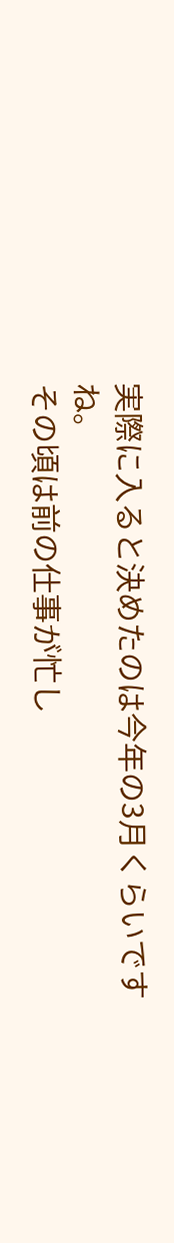実際に入ると決めたのは今年の3月くらいですね。
その頃は前の仕事が忙し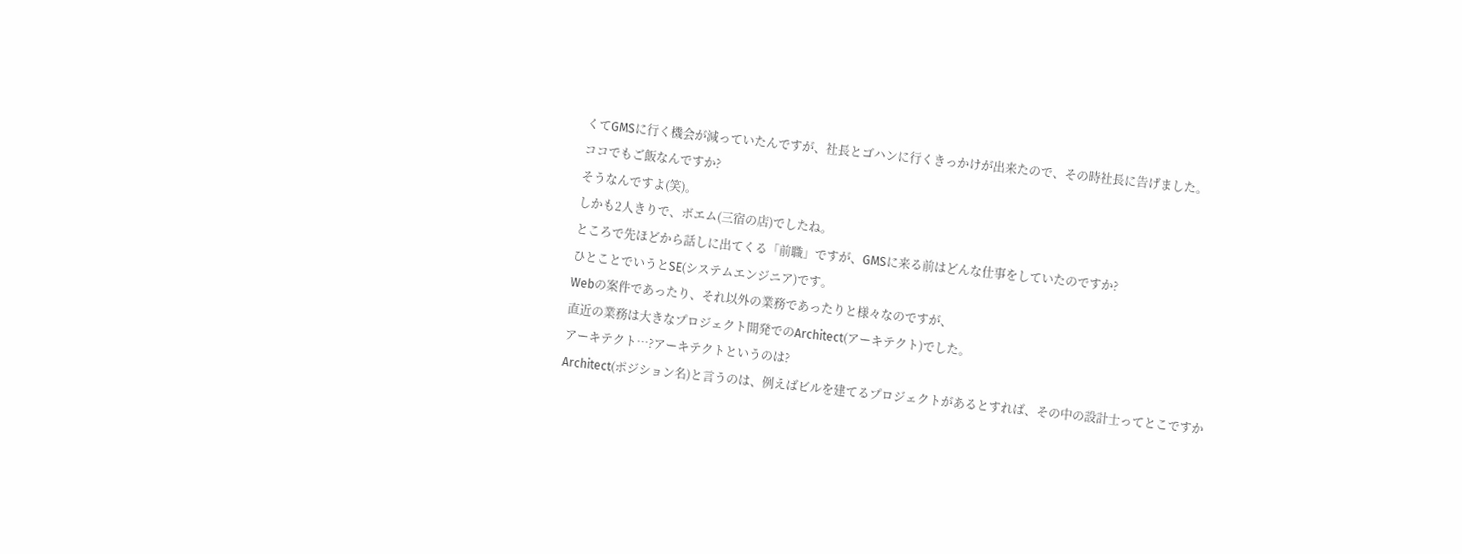くてGMSに行く機会が減っていたんですが、社長とゴハンに行くきっかけが出来たので、その時社長に告げました。
ココでもご飯なんですか?
そうなんですよ(笑)。
しかも2人きりで、ボエム(三宿の店)でしたね。
ところで先ほどから話しに出てくる「前職」ですが、GMSに来る前はどんな仕事をしていたのですか?
ひとことでいうとSE(システムエンジニア)です。
Webの案件であったり、それ以外の業務であったりと様々なのですが、
直近の業務は大きなプロジェクト開発でのArchitect(アーキテクト)でした。
アーキテクト…?アーキテクトというのは?
Architect(ポジション名)と言うのは、例えばビルを建てるプロジェクトがあるとすれば、その中の設計士ってとこですか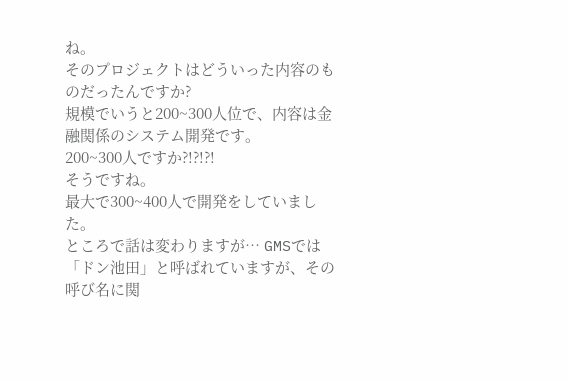ね。
そのプロジェクトはどういった内容のものだったんですか?
規模でいうと200~300人位で、内容は金融関係のシステム開発です。
200~300人ですか?!?!?!
そうですね。
最大で300~400人で開発をしていました。
ところで話は変わりますが… GMSでは「ドン池田」と呼ばれていますが、その呼び名に関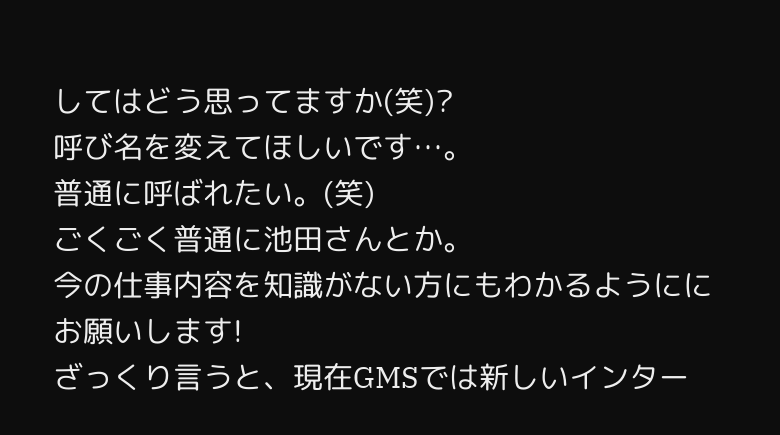してはどう思ってますか(笑)?
呼び名を変えてほしいです…。
普通に呼ばれたい。(笑)
ごくごく普通に池田さんとか。
今の仕事内容を知識がない方にもわかるようににお願いします!
ざっくり言うと、現在GMSでは新しいインター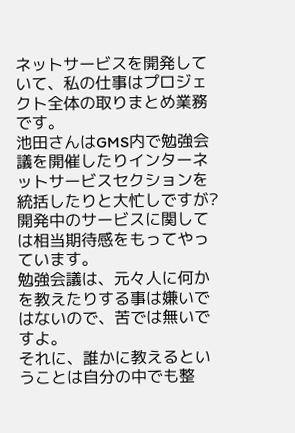ネットサービスを開発していて、私の仕事はプロジェクト全体の取りまとめ業務です。
池田さんはGMS内で勉強会議を開催したりインターネットサービスセクションを統括したりと大忙しですが?
開発中のサービスに関しては相当期待感をもってやっています。
勉強会議は、元々人に何かを教えたりする事は嫌いではないので、苦では無いですよ。
それに、誰かに教えるということは自分の中でも整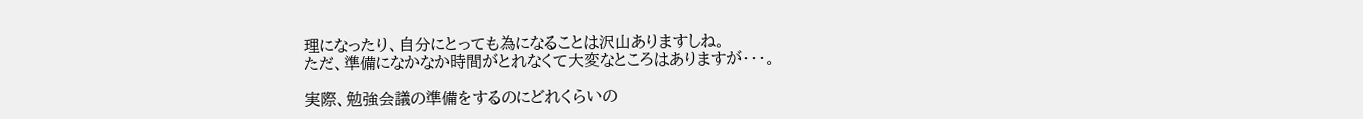理になったり、自分にとっても為になることは沢山ありますしね。
ただ、準備になかなか時間がとれなくて大変なところはありますが・・・。

実際、勉強会議の準備をするのにどれくらいの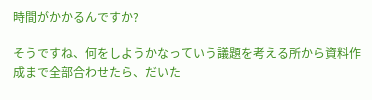時間がかかるんですか?

そうですね、何をしようかなっていう議題を考える所から資料作成まで全部合わせたら、だいた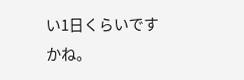い1日くらいですかね。